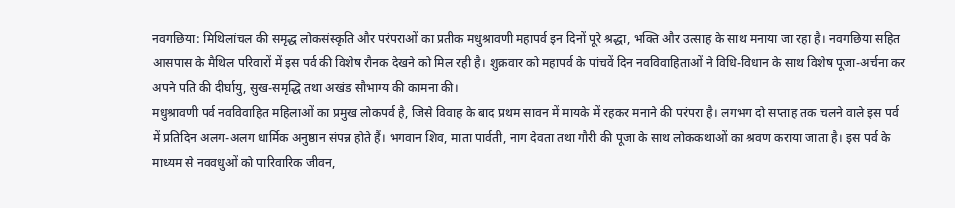नवगछिया: मिथिलांचल की समृद्ध लोकसंस्कृति और परंपराओं का प्रतीक मधुश्रावणी महापर्व इन दिनों पूरे श्रद्धा, भक्ति और उत्साह के साथ मनाया जा रहा है। नवगछिया सहित आसपास के मैथिल परिवारों में इस पर्व की विशेष रौनक देखने को मिल रही है। शुक्रवार को महापर्व के पांचवें दिन नवविवाहिताओं ने विधि-विधान के साथ विशेष पूजा-अर्चना कर अपने पति की दीर्घायु, सुख-समृद्धि तथा अखंड सौभाग्य की कामना की।
मधुश्रावणी पर्व नवविवाहित महिलाओं का प्रमुख लोकपर्व है, जिसे विवाह के बाद प्रथम सावन में मायके में रहकर मनाने की परंपरा है। लगभग दो सप्ताह तक चलने वाले इस पर्व में प्रतिदिन अलग-अलग धार्मिक अनुष्ठान संपन्न होते हैं। भगवान शिव, माता पार्वती, नाग देवता तथा गौरी की पूजा के साथ लोककथाओं का श्रवण कराया जाता है। इस पर्व के माध्यम से नववधुओं को पारिवारिक जीवन,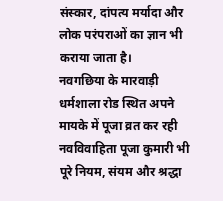संस्कार, दांपत्य मर्यादा और लोक परंपराओं का ज्ञान भी कराया जाता है।
नवगछिया के मारवाड़ी धर्मशाला रोड स्थित अपने मायके में पूजा व्रत कर रही नवविवाहिता पूजा कुमारी भी पूरे नियम, संयम और श्रद्धा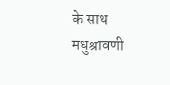के साथ मधुश्रावणी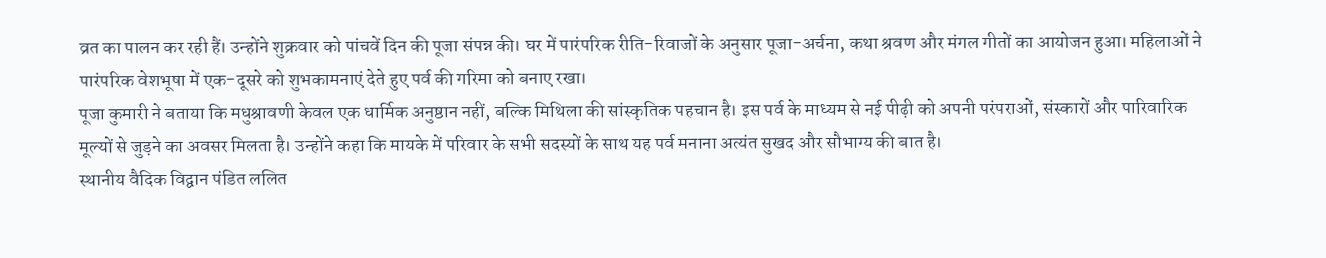व्रत का पालन कर रही हैं। उन्होंने शुक्रवार को पांचवें दिन की पूजा संपन्न की। घर में पारंपरिक रीति-रिवाजों के अनुसार पूजा-अर्चना, कथा श्रवण और मंगल गीतों का आयोजन हुआ। महिलाओं ने पारंपरिक वेशभूषा में एक-दूसरे को शुभकामनाएं देते हुए पर्व की गरिमा को बनाए रखा।
पूजा कुमारी ने बताया कि मधुश्रावणी केवल एक धार्मिक अनुष्ठान नहीं, बल्कि मिथिला की सांस्कृतिक पहचान है। इस पर्व के माध्यम से नई पीढ़ी को अपनी परंपराओं, संस्कारों और पारिवारिक मूल्यों से जुड़ने का अवसर मिलता है। उन्होंने कहा कि मायके में परिवार के सभी सदस्यों के साथ यह पर्व मनाना अत्यंत सुखद और सौभाग्य की बात है।
स्थानीय वैदिक विद्वान पंडित ललित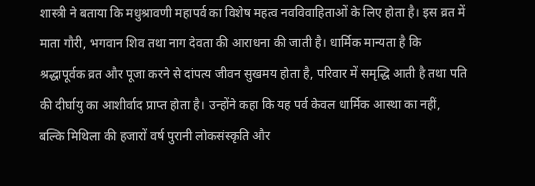शास्त्री ने बताया कि मधुश्रावणी महापर्व का विशेष महत्व नवविवाहिताओं के लिए होता है। इस व्रत में माता गौरी, भगवान शिव तथा नाग देवता की आराधना की जाती है। धार्मिक मान्यता है कि श्रद्धापूर्वक व्रत और पूजा करने से दांपत्य जीवन सुखमय होता है, परिवार में समृद्धि आती है तथा पति की दीर्घायु का आशीर्वाद प्राप्त होता है। उन्होंने कहा कि यह पर्व केवल धार्मिक आस्था का नहीं, बल्कि मिथिला की हजारों वर्ष पुरानी लोकसंस्कृति और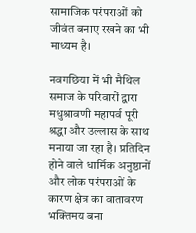सामाजिक परंपराओं को जीवंत बनाए रखने का भी माध्यम है।

नवगछिया में भी मैथिल समाज के परिवारों द्वारा मधुश्रावणी महापर्व पूरी श्रद्धा और उल्लास के साथ मनाया जा रहा है। प्रतिदिन होने वाले धार्मिक अनुष्ठानों और लोक परंपराओं के कारण क्षेत्र का वातावरण भक्तिमय बना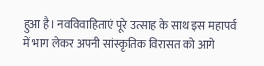हुआ है। नवविवाहिताएं पूरे उत्साह के साथ इस महापर्व में भाग लेकर अपनी सांस्कृतिक विरासत को आगे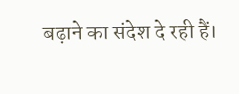बढ़ाने का संदेश दे रही हैं।